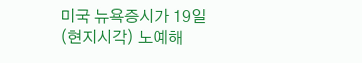미국 뉴욕증시가 19일(현지시각) 노예해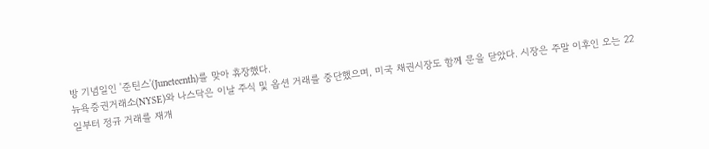방 기념일인 '준틴스'(Juneteenth)를 맞아 휴장했다.
뉴욕증권거래소(NYSE)와 나스닥은 이날 주식 및 옵션 거래를 중단했으며, 미국 채권시장도 함께 문을 닫았다. 시장은 주말 이후인 오는 22일부터 정규 거래를 재개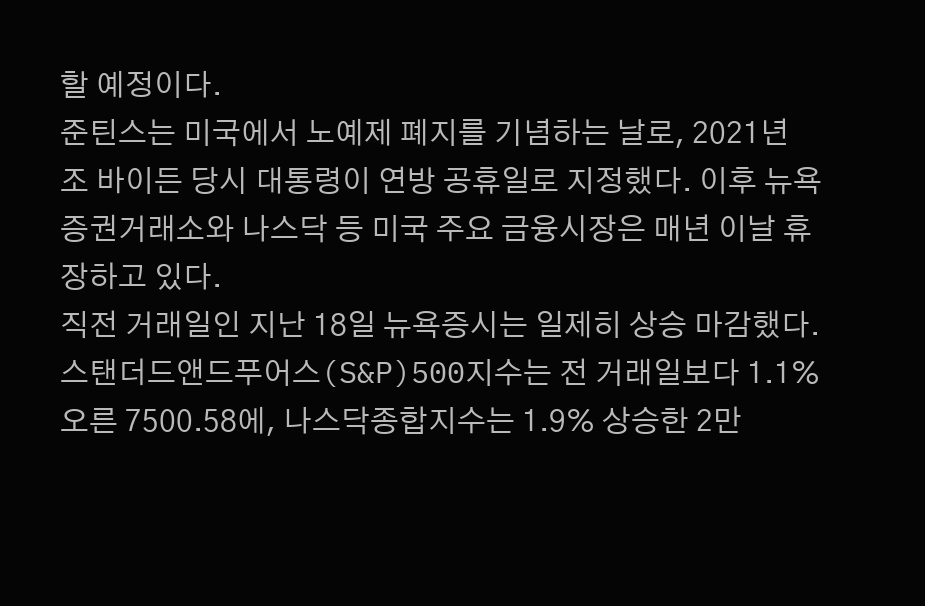할 예정이다.
준틴스는 미국에서 노예제 폐지를 기념하는 날로, 2021년 조 바이든 당시 대통령이 연방 공휴일로 지정했다. 이후 뉴욕증권거래소와 나스닥 등 미국 주요 금융시장은 매년 이날 휴장하고 있다.
직전 거래일인 지난 18일 뉴욕증시는 일제히 상승 마감했다. 스탠더드앤드푸어스(S&P)500지수는 전 거래일보다 1.1% 오른 7500.58에, 나스닥종합지수는 1.9% 상승한 2만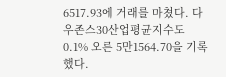6517.93에 거래를 마쳤다. 다우존스30산업평균지수도 0.1% 오른 5만1564.70을 기록했다.